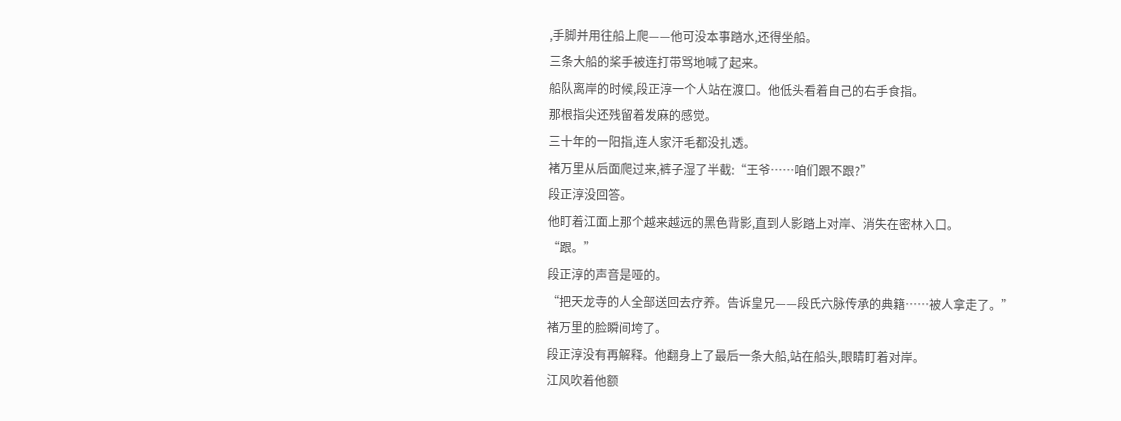,手脚并用往船上爬——他可没本事踏水,还得坐船。
三条大船的桨手被连打带骂地喊了起来。
船队离岸的时候,段正淳一个人站在渡口。他低头看着自己的右手食指。
那根指尖还残留着发麻的感觉。
三十年的一阳指,连人家汗毛都没扎透。
褚万里从后面爬过来,裤子湿了半截:“王爷……咱们跟不跟?”
段正淳没回答。
他盯着江面上那个越来越远的黑色背影,直到人影踏上对岸、消失在密林入口。
“跟。”
段正淳的声音是哑的。
“把天龙寺的人全部送回去疗养。告诉皇兄——段氏六脉传承的典籍……被人拿走了。”
褚万里的脸瞬间垮了。
段正淳没有再解释。他翻身上了最后一条大船,站在船头,眼睛盯着对岸。
江风吹着他额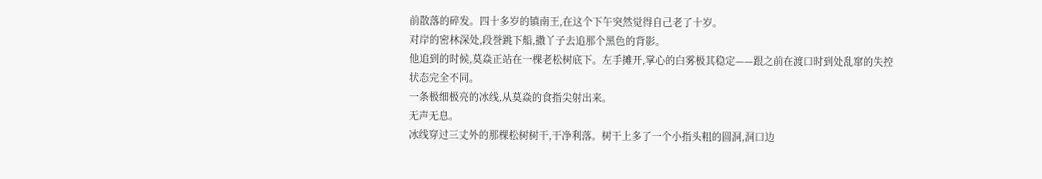前散落的碎发。四十多岁的镇南王,在这个下午突然觉得自己老了十岁。
对岸的密林深处,段誉跳下船,撒丫子去追那个黑色的背影。
他追到的时候,莫焱正站在一棵老松树底下。左手摊开,掌心的白雾极其稳定——跟之前在渡口时到处乱窜的失控状态完全不同。
一条极细极亮的冰线,从莫焱的食指尖射出来。
无声无息。
冰线穿过三丈外的那棵松树树干,干净利落。树干上多了一个小指头粗的圆洞,洞口边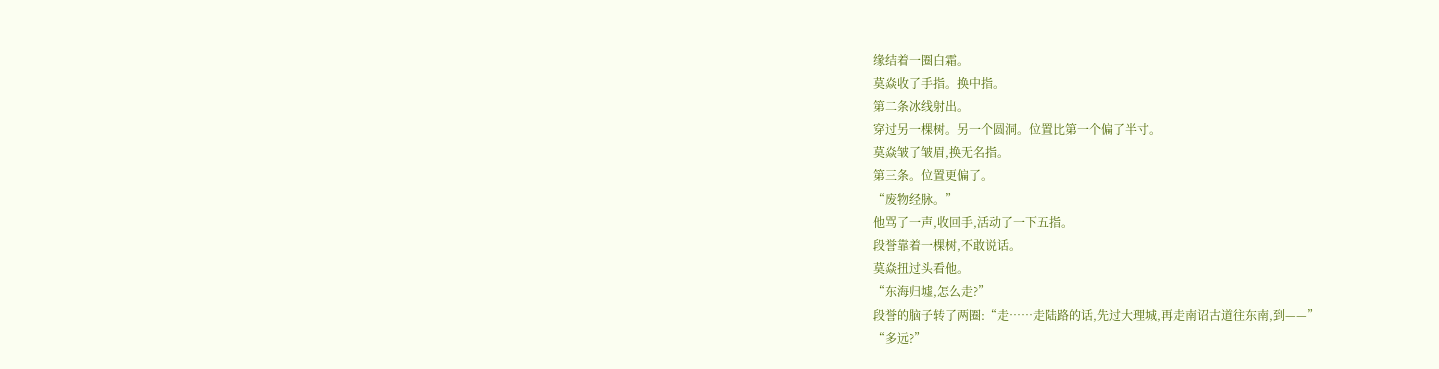缘结着一圈白霜。
莫焱收了手指。换中指。
第二条冰线射出。
穿过另一棵树。另一个圆洞。位置比第一个偏了半寸。
莫焱皱了皱眉,换无名指。
第三条。位置更偏了。
“废物经脉。”
他骂了一声,收回手,活动了一下五指。
段誉靠着一棵树,不敢说话。
莫焱扭过头看他。
“东海归墟,怎么走?”
段誉的脑子转了两圈:“走……走陆路的话,先过大理城,再走南诏古道往东南,到——”
“多远?”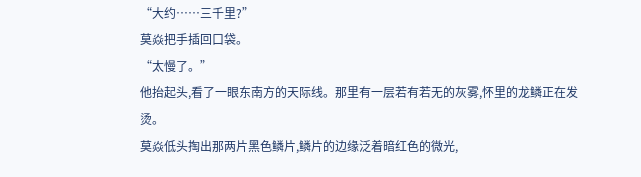“大约……三千里?”
莫焱把手插回口袋。
“太慢了。”
他抬起头,看了一眼东南方的天际线。那里有一层若有若无的灰雾,怀里的龙鳞正在发烫。
莫焱低头掏出那两片黑色鳞片,鳞片的边缘泛着暗红色的微光,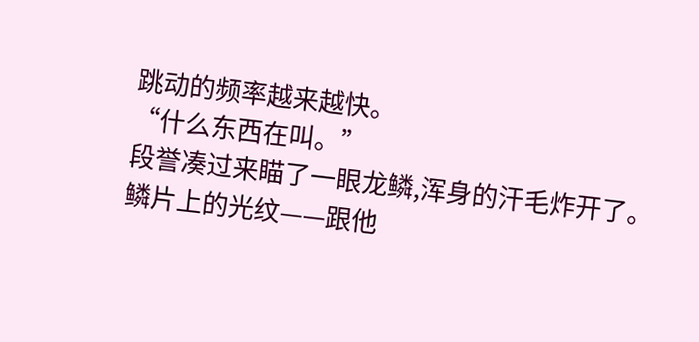跳动的频率越来越快。
“什么东西在叫。”
段誉凑过来瞄了一眼龙鳞,浑身的汗毛炸开了。
鳞片上的光纹——跟他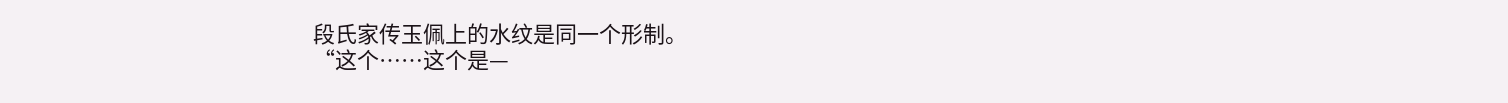段氏家传玉佩上的水纹是同一个形制。
“这个……这个是—